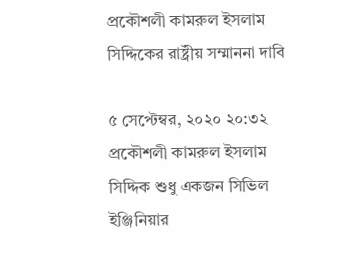প্রকৌশলী কামরুল ইসলাম সিদ্দিকের রাষ্ট্রীয় সম্মাননা দাবি

৫ সেপ্টেম্বর, ২০২০ ২০:৩২
প্রকৌশলী কামরুল ইসলাম সিদ্দিক শুধু একজন সিভিল ইঞ্জিনিয়ার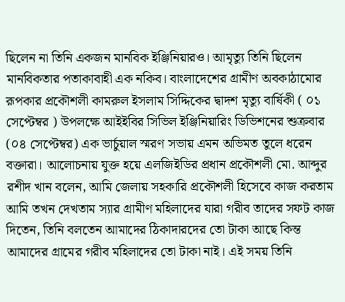ছিলেন না তিনি একজন মানবিক ইঞ্জিনিয়ারও। আমৃত্যু তিনি ছিলেন মানবিকতার পতাকাবাহী এক নকিব। বাংলাদেশের গ্রামীণ অবকাঠামোর রূপকার প্রকৌশলী কামরুল ইসলাম সিদ্দিকের দ্বাদশ মৃত্যু বার্ষিকী ( ০১ সেপ্টেম্বর ) উপলক্ষে আইইবির সিভিল ইঞ্জিনিয়ারিং ডিভিশনের শুক্রবার (০৪ সেপ্টেম্বর) এক ভার্চুয়াল স্মরণ সভায় এমন অভিমত তুলে ধরেন বক্তারা। আলোচনায় যুক্ত হয়ে এলজিইডির প্রধান প্রকৌশলী মো. আব্দুর রশীদ খান বলেন, আমি জেলায় সহকারি প্রকৌশলী হিসেবে কাজ করতাম আমি তখন দেখতাম স্যার গ্রামীণ মহিলাদের যারা গরীব তাদের সফট কাজ দিতেন, তিনি বলতেন আমাদের ঠিকাদারদের তো টাকা আছে কিন্ত আমাদের গ্রামের গরীব মহিলাদের তো টাকা নাই। এই সময় তিনি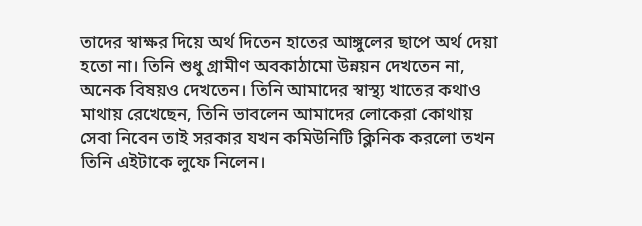তাদের স্বাক্ষর দিয়ে অর্থ দিতেন হাতের আঙ্গুলের ছাপে অর্থ দেয়া হতো না। তিনি শুধু গ্রামীণ অবকাঠামো উন্নয়ন দেখতেন না, অনেক বিষয়ও দেখতেন। তিনি আমাদের স্বাস্থ্য খাতের কথাও মাথায় রেখেছেন, তিনি ভাবলেন আমাদের লোকেরা কোথায় সেবা নিবেন তাই সরকার যখন কমিউনিটি ক্লিনিক করলো তখন তিনি এইটাকে লুফে নিলেন।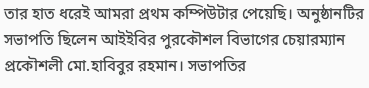তার হাত ধরেই আমরা প্রথম কম্পিউটার পেয়েছি। অনুষ্ঠানটির সভাপতি ছিলেন আইইবির পুরকৌশল বিভাগের চেয়ারম্যান প্রকৌশলী মো.হাবিবুর রহমান। সভাপতির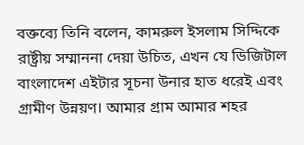বক্তব্যে তিনি বলেন, কামরুল ইসলাম সিদ্দিকে রাষ্ট্রীয় সম্মাননা দেয়া উচিত, এখন যে ডিজিটাল বাংলাদেশ এইটার সূচনা উনার হাত ধরেই এবং গ্রামীণ উন্নয়ণ। আমার গ্রাম আমার শহর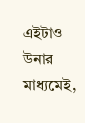এইটাও উনার মাধ্যমেই,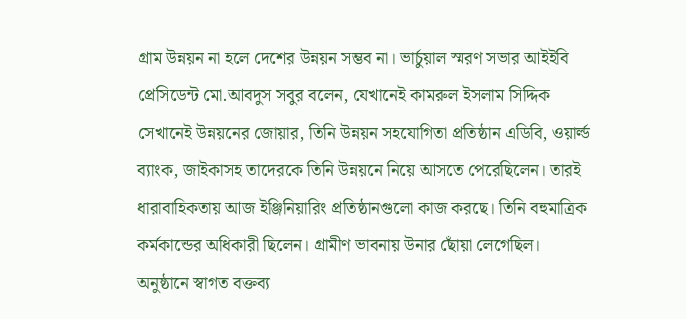গ্রাম উন্নয়ন না হলে দেশের উন্নয়ন সম্ভব না। ভার্চুয়াল স্মরণ সভার আইইবি প্রেসিডেন্ট মো.আবদুস সবুর বলেন, যেখানেই কামরুল ইসলাম সিদ্দিক সেখানেই উন্নয়নের জোয়ার, তিনি উন্নয়ন সহযোগিতা প্রতিষ্ঠান এডিবি, ওয়ার্ল্ড ব্যাংক, জাইকাসহ তাদেরকে তিনি উন্নয়নে নিয়ে আসতে পেরেছিলেন। তারই ধারাবাহিকতায় আজ ইঞ্জিনিয়ারিং প্রতিষ্ঠানগুলো কাজ করছে। তিনি বহুমাত্রিক কর্মকান্ডের অধিকারী ছিলেন। গ্রামীণ ভাবনায় উনার ছোঁয়া লেগেছিল। অনুষ্ঠানে স্বাগত বক্তব্য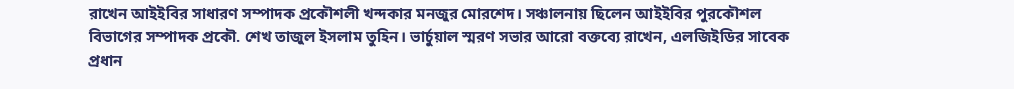রাখেন আইইবির সাধারণ সম্পাদক প্রকৌশলী খন্দকার মনজুর মোরশেদ। সঞ্চালনায় ছিলেন আইইবির পুরকৌশল বিভাগের সম্পাদক প্রকৌ. শেখ তাজুল ইসলাম তুহিন। ভার্চুয়াল স্মরণ সভার আরো বক্তব্যে রাখেন, এলজিইডির সাবেক প্রধান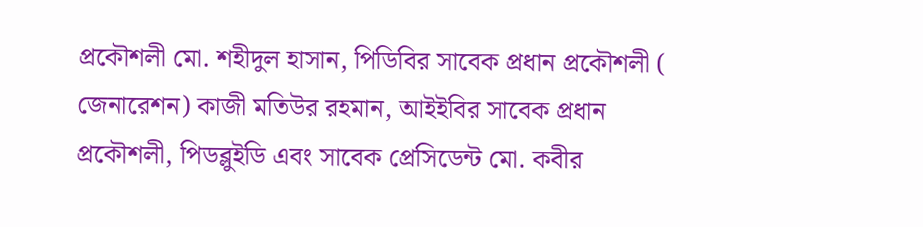প্রকৌশলী মো. শহীদুল হাসান, পিডিবির সাবেক প্রধান প্রকৌশলী ( জেনারেশন) কাজী মতিউর রহমান, আইইবির সাবেক প্রধান প্রকৌশলী, পিডব্লুইডি এবং সাবেক প্রেসিডেন্ট মো. কবীর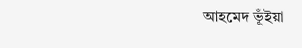আহমেদ ভূঁইয়া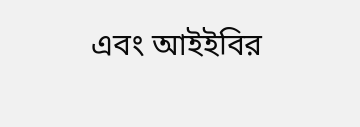এবং আইইবির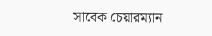সাবেক চেয়ারম্যান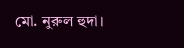মো. নুরুল হুদা।